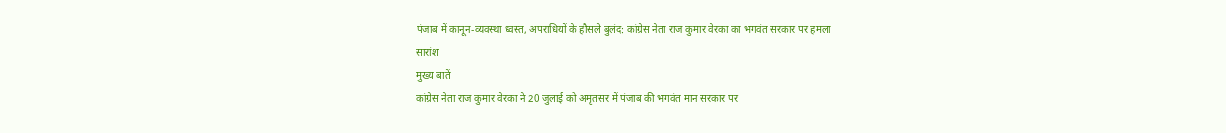पंजाब में कानून-व्यवस्था ध्वस्त, अपराधियों के हौसले बुलंद: कांग्रेस नेता राज कुमार वेरका का भगवंत सरकार पर हमला
सारांश
मुख्य बातें
कांग्रेस नेता राज कुमार वेरका ने 20 जुलाई को अमृतसर में पंजाब की भगवंत मान सरकार पर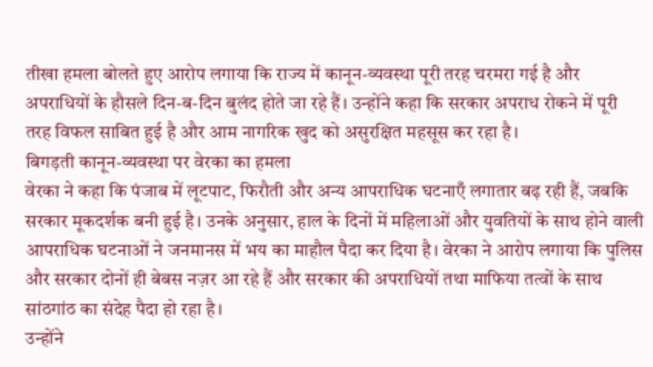तीखा हमला बोलते हुए आरोप लगाया कि राज्य में कानून-व्यवस्था पूरी तरह चरमरा गई है और अपराधियों के हौसले दिन-ब-दिन बुलंद होते जा रहे हैं। उन्होंने कहा कि सरकार अपराध रोकने में पूरी तरह विफल साबित हुई है और आम नागरिक खुद को असुरक्षित महसूस कर रहा है।
बिगड़ती कानून-व्यवस्था पर वेरका का हमला
वेरका ने कहा कि पंजाब में लूटपाट, फिरौती और अन्य आपराधिक घटनाएँ लगातार बढ़ रही हैं, जबकि सरकार मूकदर्शक बनी हुई है। उनके अनुसार, हाल के दिनों में महिलाओं और युवतियों के साथ होने वाली आपराधिक घटनाओं ने जनमानस में भय का माहौल पैदा कर दिया है। वेरका ने आरोप लगाया कि पुलिस और सरकार दोनों ही बेबस नज़र आ रहे हैं और सरकार की अपराधियों तथा माफिया तत्वों के साथ सांठगांठ का संदेह पैदा हो रहा है।
उन्होंने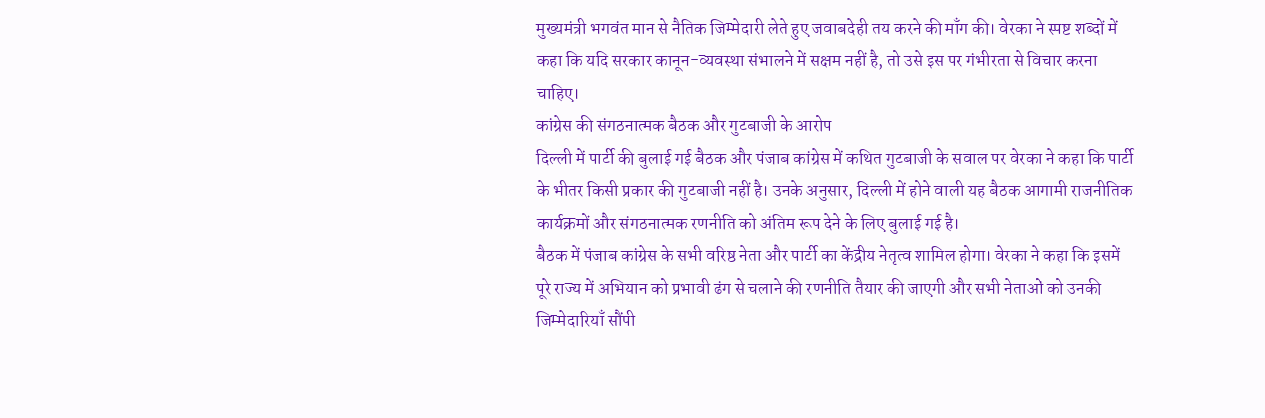मुख्यमंत्री भगवंत मान से नैतिक जिम्मेदारी लेते हुए जवाबदेही तय करने की माँग की। वेरका ने स्पष्ट शब्दों में कहा कि यदि सरकार कानून-व्यवस्था संभालने में सक्षम नहीं है, तो उसे इस पर गंभीरता से विचार करना चाहिए।
कांग्रेस की संगठनात्मक बैठक और गुटबाजी के आरोप
दिल्ली में पार्टी की बुलाई गई बैठक और पंजाब कांग्रेस में कथित गुटबाजी के सवाल पर वेरका ने कहा कि पार्टी के भीतर किसी प्रकार की गुटबाजी नहीं है। उनके अनुसार, दिल्ली में होने वाली यह बैठक आगामी राजनीतिक कार्यक्रमों और संगठनात्मक रणनीति को अंतिम रूप देने के लिए बुलाई गई है।
बैठक में पंजाब कांग्रेस के सभी वरिष्ठ नेता और पार्टी का केंद्रीय नेतृत्व शामिल होगा। वेरका ने कहा कि इसमें पूरे राज्य में अभियान को प्रभावी ढंग से चलाने की रणनीति तैयार की जाएगी और सभी नेताओं को उनकी जिम्मेदारियाँ सौंपी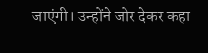जाएंगी। उन्होंने जोर देकर कहा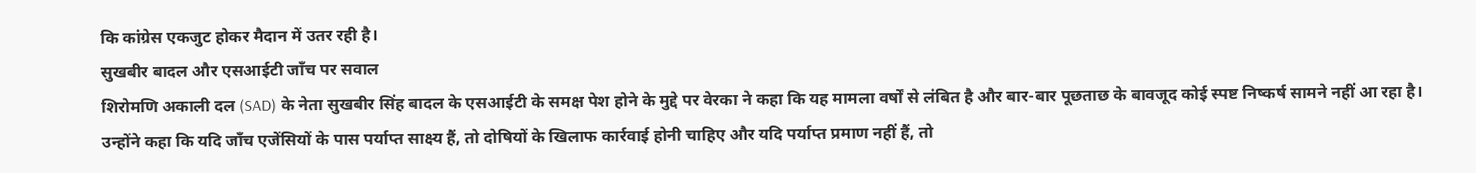कि कांग्रेस एकजुट होकर मैदान में उतर रही है।
सुखबीर बादल और एसआईटी जाँच पर सवाल
शिरोमणि अकाली दल (SAD) के नेता सुखबीर सिंह बादल के एसआईटी के समक्ष पेश होने के मुद्दे पर वेरका ने कहा कि यह मामला वर्षों से लंबित है और बार-बार पूछताछ के बावजूद कोई स्पष्ट निष्कर्ष सामने नहीं आ रहा है। उन्होंने कहा कि यदि जाँच एजेंसियों के पास पर्याप्त साक्ष्य हैं, तो दोषियों के खिलाफ कार्रवाई होनी चाहिए और यदि पर्याप्त प्रमाण नहीं हैं, तो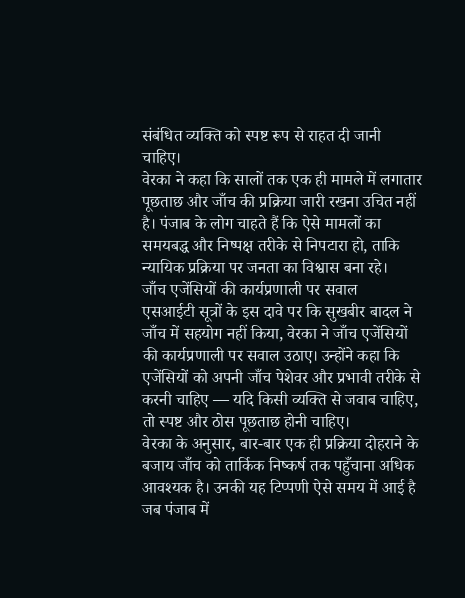संबंधित व्यक्ति को स्पष्ट रूप से राहत दी जानी चाहिए।
वेरका ने कहा कि सालों तक एक ही मामले में लगातार पूछताछ और जाँच की प्रक्रिया जारी रखना उचित नहीं है। पंजाब के लोग चाहते हैं कि ऐसे मामलों का समयबद्ध और निष्पक्ष तरीके से निपटारा हो, ताकि न्यायिक प्रक्रिया पर जनता का विश्वास बना रहे।
जाँच एजेंसियों की कार्यप्रणाली पर सवाल
एसआईटी सूत्रों के इस दावे पर कि सुखबीर बादल ने जाँच में सहयोग नहीं किया, वेरका ने जाँच एजेंसियों की कार्यप्रणाली पर सवाल उठाए। उन्होंने कहा कि एजेंसियों को अपनी जाँच पेशेवर और प्रभावी तरीके से करनी चाहिए — यदि किसी व्यक्ति से जवाब चाहिए, तो स्पष्ट और ठोस पूछताछ होनी चाहिए।
वेरका के अनुसार, बार-बार एक ही प्रक्रिया दोहराने के बजाय जाँच को तार्किक निष्कर्ष तक पहुँचाना अधिक आवश्यक है। उनकी यह टिप्पणी ऐसे समय में आई है जब पंजाब में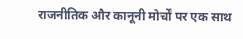राजनीतिक और कानूनी मोर्चों पर एक साथ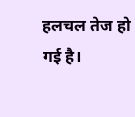हलचल तेज हो गई है।